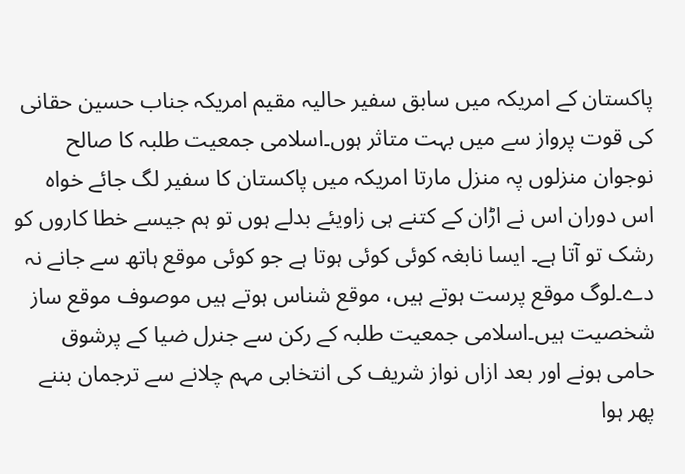پاکستان کے امریکہ میں سابق سفیر حالیہ مقیم امریکہ جناب حسین حقانی کی قوت پرواز سے میں بہت متاثر ہوں۔اسلامی جمعیت طلبہ کا صالح نوجوان منزلوں پہ منزل مارتا امریکہ میں پاکستان کا سفیر لگ جائے خواہ اس دوران اس نے اڑان کے کتنے ہی زاویئے بدلے ہوں تو ہم جیسے خطا کاروں کو رشک تو آتا ہے۔ ایسا نابغہ کوئی کوئی ہوتا ہے جو کوئی موقع ہاتھ سے جانے نہ دے۔لوگ موقع پرست ہوتے ہیں، موقع شناس ہوتے ہیں موصوف موقع ساز شخصیت ہیں۔اسلامی جمعیت طلبہ کے رکن سے جنرل ضیا کے پرشوق حامی ہونے اور بعد ازاں نواز شریف کی انتخابی مہم چلانے سے ترجمان بننے پھر ہوا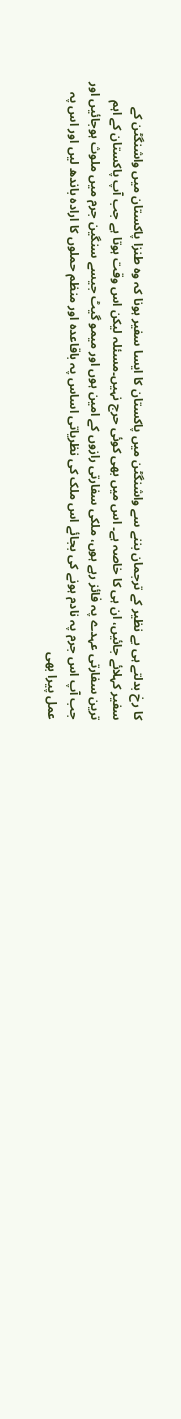کا رخ بدلتے ہی بے نظیر کے ترجمان بننے سے واشنگٹن میں پاکستان کا ایسا سفیر ہونا کہ وہ طنزا پاکستان میں واشنگٹن کے سفیر کہلائے جائیں، ان ہی کا خاصہ ہے۔ اس میں بھی کوئی حرج نہیں۔مسئلہ لیکن اس وقت ہوتا ہے جب آپ پاکستان کے اہم ترین سفارتی عہدے پہ فائز رہے ہوں، ملکی سفارتی رازوں کے امین ہوں اور میمو گیٹ جیسے سنگین جرم میں ملوث ہوجائیں اور جب آپ اس جرم پہ نادم ہونے کی بجائے اس ملک کی نظریاتی اساس پہ باقاعدہ اور منظم حملوں کا ارادہ باندھ لیں اور اس پہ عمل پیرا بھی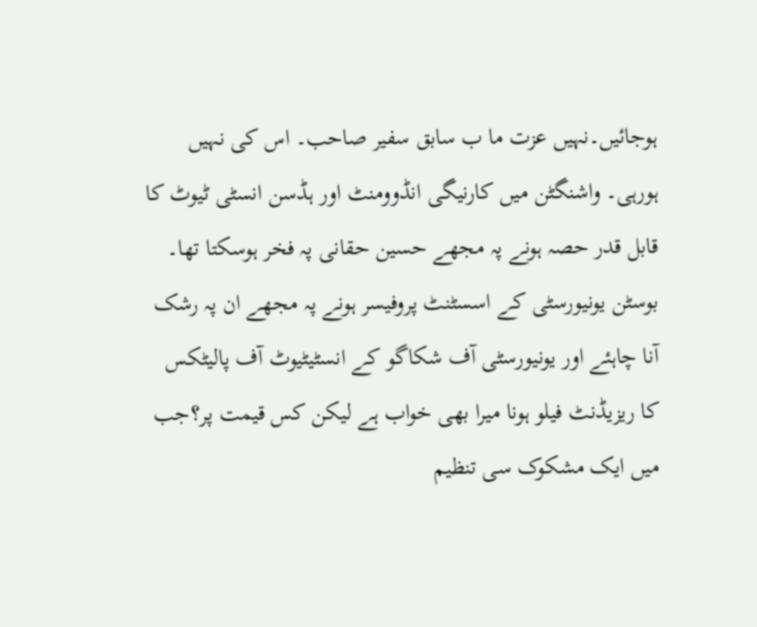ہوجائیں۔نہیں عزت ما ب سابق سفیر صاحب۔ اس کی نہیں ہورہی۔ واشنگٹن میں کارنیگی انڈوومنٹ اور ہڈسن انسٹی ٹیوٹ کا قابل قدر حصہ ہونے پہ مجھے حسین حقانی پہ فخر ہوسکتا تھا۔ بوسٹن یونیورسٹی کے اسسٹنٹ پروفیسر ہونے پہ مجھے ان پہ رشک آنا چاہئے اور یونیورسٹی آف شکاگو کے انسٹیٹیوٹ آف پالیٹکس کا ریزیڈنٹ فیلو ہونا میرا بھی خواب ہے لیکن کس قیمت پر؟جب میں ایک مشکوک سی تنظیم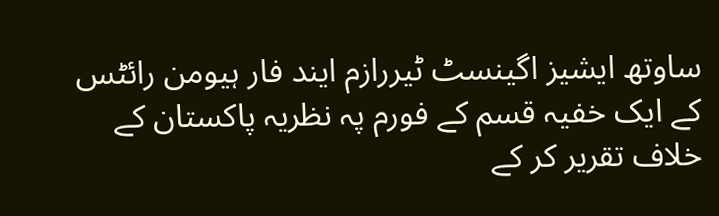ساوتھ ایشیز اگینسٹ ٹیررازم ایند فار ہیومن رائٹس کے ایک خفیہ قسم کے فورم پہ نظریہ پاکستان کے خلاف تقریر کر کے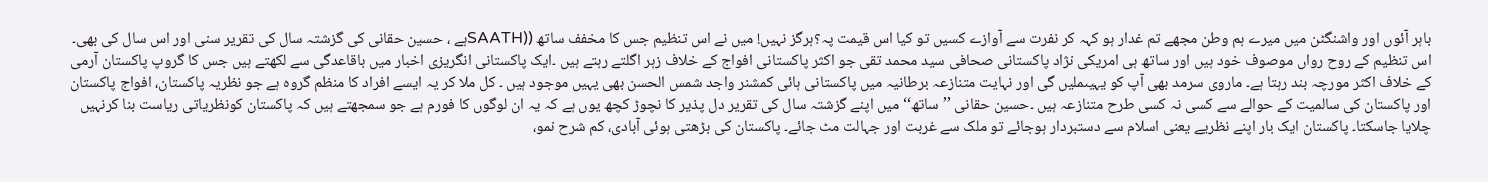باہر آئوں اور واشنگٹن میں میرے ہم وطن مجھے تم غدار ہو کہہ کر نفرت سے آوازے کسیں تو کیا اس قیمت پہ؟ہرگز نہیں! میں نے اس تنظیم جس کا مخفف ساتھ ((SAATHہے ، حسین حقانی کی گزشتہ سال کی تقریر سنی اور اس سال کی بھی۔ اس تنظیم کے روح رواں موصوف خود ہیں اور ساتھ ہی امریکی نژاد پاکستانی صحافی سید محمد تقی جو اکثر پاکستانی افواج کے خلاف زہر اگلتے رہتے ہیں ۔ایک پاکستانی انگریزی اخبار میں باقاعدگی سے لکھتے ہیں جس کا گروپ پاکستان آرمی کے خلاف اکثر مورچہ بند رہتا ہے۔ ماروی سرمد بھی آپ کو یہیںملیں گی اور نہایت متنازعہ برطانیہ میں پاکستانی ہائی کمشنر واجد شمس الحسن بھی یہیں موجود ہیں ۔ کل ملا کر یہ ایسے افراد کا منظم گروہ ہے جو نظریہ پاکستان، افواج پاکستان اور پاکستان کی سالمیت کے حوالے سے کسی نہ کسی طرح متنازعہ ہیں ۔حسین حقانی ’’ساتھ‘‘ میں اپنے گزشتہ سال کی تقریر دل پذیر کا نچوڑ کچھ یوں ہے کہ یہ ان لوگوں کا فورم ہے جو سمجھتے ہیں کہ پاکستان کونظریاتی ریاست بنا کرنہیں چلایا جاسکتا۔ پاکستان ایک بار اپنے نظریے یعنی اسلام سے دستبردار ہوجائے تو ملک سے غربت اور جہالت مٹ جائے۔ پاکستان کی بڑھتی ہوئی آبادی، کم شرح نمو،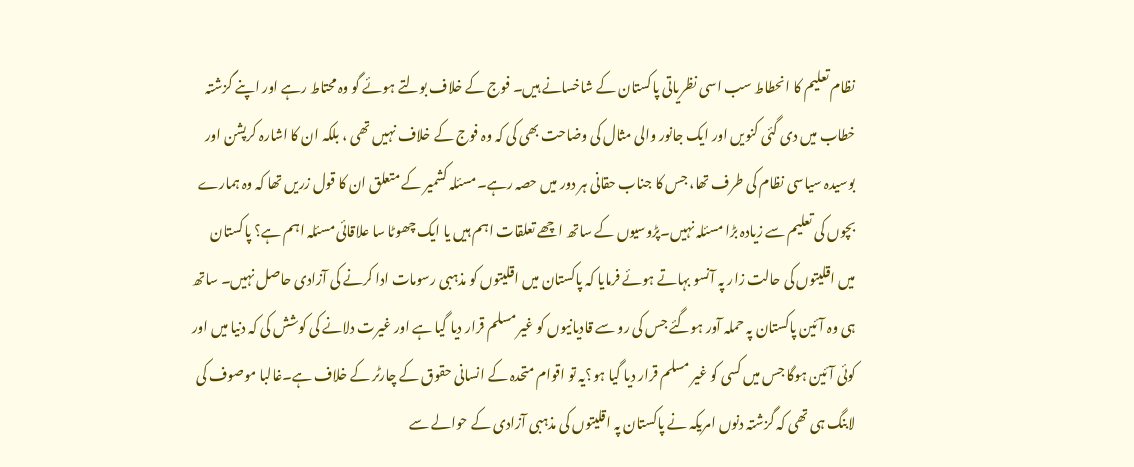نظام تعلیم کا انحطاط سب اسی نظریاتی پاکستان کے شاخسانے ہیں۔ فوج کے خلاف بولتے ہوئے گو وہ محتاط رہے اور اپنے گزشتہ خطاب میں دی گئی کنویں اور ایک جانور والی مثال کی وضاحت بھی کی کہ وہ فوج کے خلاف نہیں تھی ، بلکہ ان کا اشارہ کرپشن اور بوسیدہ سیاسی نظام کی طرف تھا، جس کا جناب حقانی ہر دور میں حصہ رہے۔مسئلہ کشمیر کے متعلق ان کا قول زریں تھا کہ وہ ہمارے بچوں کی تعلیم سے زیادہ بڑا مسئلہ نہیں۔پڑوسیوں کے ساتھ اچھے تعلقات اہم ہیں یا ایک چھوٹا سا علاقائی مسئلہ اہم ہے؟ پاکستان میں اقلیتوں کی حالت زار پہ آنسو بہاتے ہوئے فرمایا کہ پاکستان میں اقلیتوں کو مذہبی رسومات ادا کرنے کی آزادی حاصل نہیں۔ ساتھ ہی وہ آئین پاکستان پہ حملہ آور ہوگئے جس کی رو سے قادیانیوں کو غیر مسلم قرار دیا گیا ہے اور غیرت دلانے کی کوشش کی کہ دنیا میں اور کوئی آئین ہوگا جس میں کسی کو غیر مسلم قرار دیا گیا ہو؟یہ تو اقوام متحدہ کے انسانی حقوق کے چارٹر کے خلاف ہے۔غالبا موصوف کی لابنگ ہی تھی کہ گزشتہ دنوں امریکہ نے پاکستان پہ اقلیتوں کی مذہبی آزادی کے حوالے سے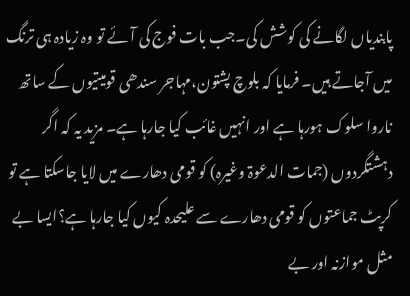پابندیاں لگانے کی کوشش کی۔جب بات فوج کی آئے تو وہ زیادہ ہی ترنگ میں آجاتے ہیں۔ فرمایا کہ بلوچ پشتون،مہاجر سندھی قومیتیوں کے ساتھ ناروا سلوک ہورہا ہے اور انہیں غائب کیا جارہا ہے۔ مزید یہ کہ اگر دہشتگردوں (جمات الدعوۃ وغیرہ) کو قومی دھارے میں لایا جاسکتا ہے تو کرپٹ جماعتوں کو قومی دھارے سے علیحدہ کیوں کیا جارہا ہے؟ایسا بے مثل موازنہ اور بے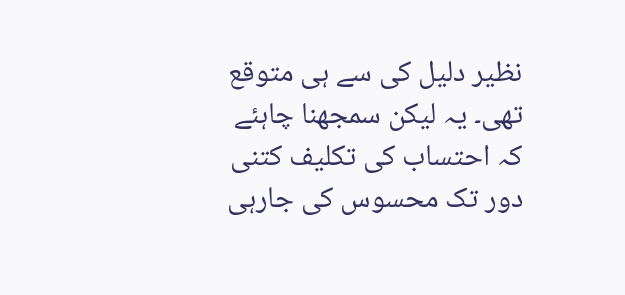نظیر دلیل کی سے ہی متوقع تھی۔ یہ لیکن سمجھنا چاہئے کہ احتساب کی تکلیف کتنی دور تک محسوس کی جارہی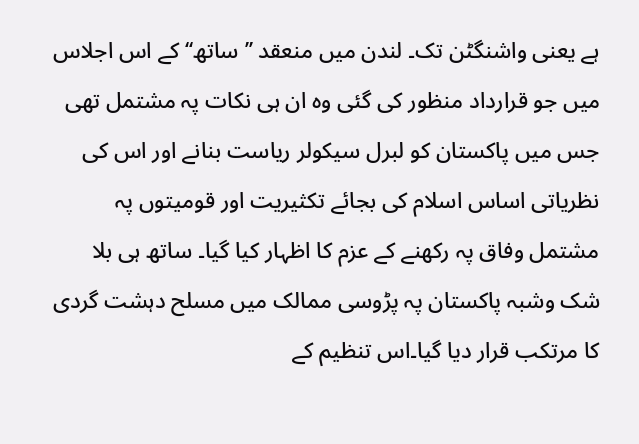ہے یعنی واشنگٹن تک۔ لندن میں منعقد ’’ساتھ‘‘ کے اس اجلاس میں جو قرارداد منظور کی گئی وہ ان ہی نکات پہ مشتمل تھی جس میں پاکستان کو لبرل سیکولر ریاست بنانے اور اس کی نظریاتی اساس اسلام کی بجائے تکثیریت اور قومیتوں پہ مشتمل وفاق پہ رکھنے کے عزم کا اظہار کیا گیا۔ ساتھ ہی بلا شک وشبہ پاکستان پہ پڑوسی ممالک میں مسلح دہشت گردی کا مرتکب قرار دیا گیا۔اس تنظیم کے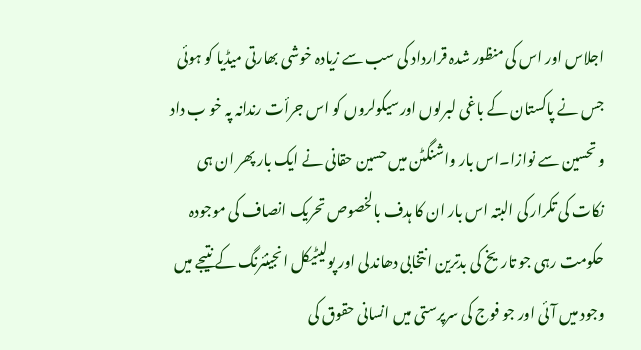اجلاس اور اس کی منظور شدہ قرارداد کی سب سے زیادہ خوشی بھارتی میڈیا کو ہوئی جس نے پاکستان کے باغی لبرلوں اورسیکولروں کو اس جرأت رندانہ پہ خو ب داد و تحسین سے نوازا۔اس بار واشنگٹن میں حسین حقانی نے ایک بار پھر ان ہی نکات کی تکرار کی البتہ اس بار ان کا ہدف بالخصوص تحریک انصاف کی موجودہ حکومت رہی جو تاریخ کی بدترین انتخابی دھاندلی اور پولیٹیکل انجینئرنگ کے نتیجے میں وجود میں آئی اور جو فوج کی سرپرستی میں انسانی حقوق کی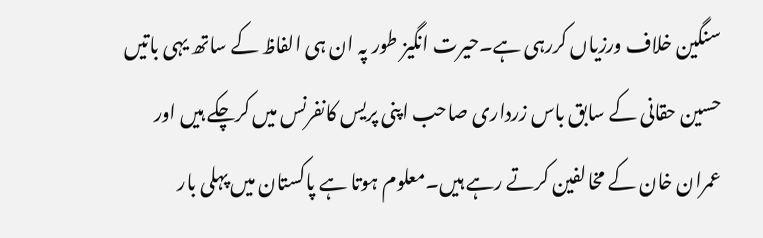سنگین خلاف ورزیاں کررہی ہے۔حیرت انگیز طور پہ ان ہی الفاظ کے ساتھ یہی باتیں حسین حقانی کے سابق باس زرداری صاحب اپنی پریس کانفرنس میں کرچکے ہیں اور عمران خان کے مخالفین کرتے رہے ہیں۔معلوم ہوتا ہے پاکستان میں پہلی بار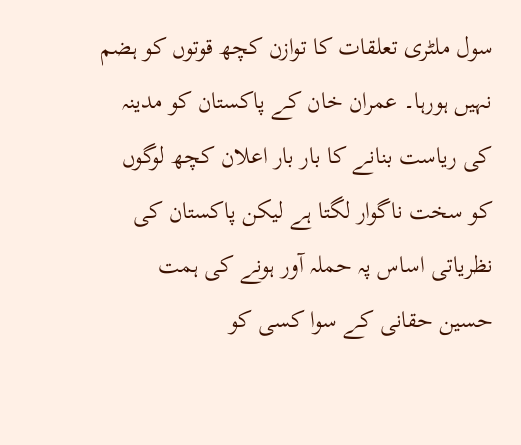سول ملٹری تعلقات کا توازن کچھ قوتوں کو ہضم نہیں ہورہا۔ عمران خان کے پاکستان کو مدینہ کی ریاست بنانے کا بار بار اعلان کچھ لوگوں کو سخت ناگوار لگتا ہے لیکن پاکستان کی نظریاتی اساس پہ حملہ آور ہونے کی ہمت حسین حقانی کے سوا کسی کو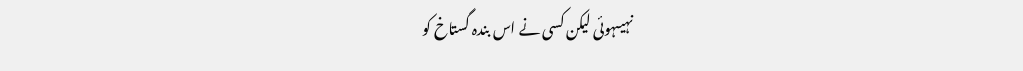نہیںہوئی لیکن کسی نے اس بندہ گستاخ کو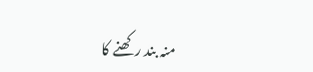منہ بند رکھنے کا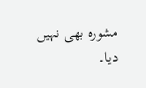مشورہ بھی نہیں دیا۔